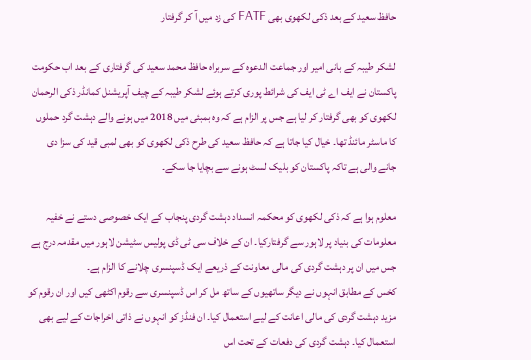حافظ سعید کے بعد ذکی لکھوی بھی FATF کی زد میں آ کر گرفتار

لشکر طیبہ کے بانی امیر اور جماعت الدعوہ کے سربراہ حافظ محمد سعید کی گرفتاری کے بعد اب حکومت پاکستان نے ایف اے ٹی ایف کی شرائط پوری کرتے ہوئے لشکر طیبہ کے چیف آپریشنل کمانڈر ذکی الرحمان لکھوی کو بھی گرفتار کر لیا ہے جس پر الزام ہے کہ وہ بمبئی میں 2018 میں ہونے والے دہشت گرد حملوں کا ماسٹر مائنڈ تھا۔ خیال کیا جاتا ہے کہ حافظ سعید کی طرح ذکی لکھوی کو بھی لمبی قید کی سزا دی جانے والی ہے تاکہ پاکستان کو بلیک لسٹ ہونے سے بچایا جا سکے۔

معلوم ہوا ہے کہ ذکی لکھوی کو محکمہ انسداد دہشت گردی پنجاب کے ایک خصوصی دستے نے خفیہ معلومات کی بنیاد پر لاہور سے گرفتارکیا۔ ان کے خلاف سی ٹی ڈی پولیس سٹیشن لاہور میں مقدمہ درج ہے جس میں ان پر دہشت گردی کی مالی معاونت کے ذریعے ایک ڈسپنسری چلانے کا الزام ہے۔
کخس کے مطابق انہوں نے دیگر ساتھیوں کے ساتھ مل کر اس ڈسپنسری سے رقوم اکٹھی کیں اور ان رقوم کو مزید دہشت گردی کی مالی اعانت کے لیے استعمال کیا۔ ان فنڈز کو انہوں نے ذاتی اخراجات کے لیے بھی استعمال کیا۔ دہشت گردی کی دفعات کے تحت اس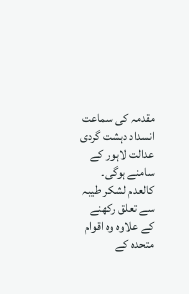مقدمہ کی سماعت انسداد دہشت گردی عدالت لاہور کے سامنے ہوگی۔
کالعدم لشکر طیبہ سے تعلق رکھنے کے علاوہ وہ اقوام متحدہ کے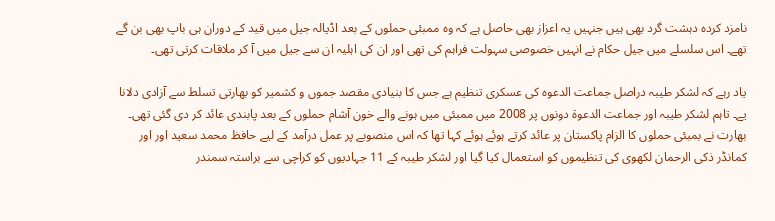نامزد کردہ دہشت گرد بھی ہیں جنہیں یہ اعزاز بھی حاصل ہے کہ وہ ممبئی حملوں کے بعد اڈیالہ جیل میں قید کے دوران ہی باپ بھی بن گے تھے۔ اس سلسلے میں جیل حکام نے انہیں خصوصی سہولت فراہم کی تھی اور ان کی اہلیہ ان سے جیل میں آ کر ملاقات کرتی تھی۔

یاد رہے کہ لشکر طیبہ دراصل جماعت الدعوہ کی عسکری تنظیم ہے جس کا بنیادی مقصد جموں و کشمیر کو بھارتی تسلط سے آزادی دلانا یے۔ تاہم لشکر طیبہ اور جماعت الدعوۃ دونوں پر 2008 میں ممبئی میں ہونے والے خون آشام حملوں کے بعد پابندی عائد کر دی گئی تھی۔ بھارت نے بمبئی حملوں کا الزام پاکستان پر عائد کرتے ہوئے ہوئے کہا تھا کہ اس منصوبے پر عمل درآمد کے لیے حافظ محمد سعید اور اور کمانڈر ذکی الرحمان لکھوی کی تنظیموں کو استعمال کیا گیا اور لشکر طیبہ کے 11 جہادیوں کو کراچی سے براستہ سمندر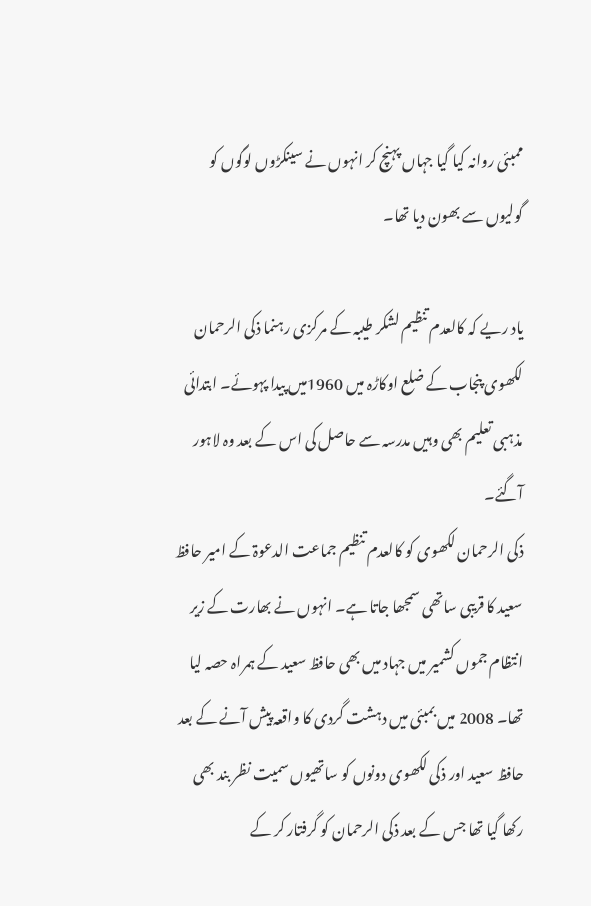ممبئی روانہ کیا گیا جہاں پہنچ کر انہوں نے سینکڑوں لوگوں کو گولیوں سے بھون دیا تھا۔

یاد ریے کہ کالعدم تنظیم لشکر طیبہ کے مرکزی رہنما ذکی الرحمان لکھوی پنجاب کے ضلع اوکاڑہ میں 1960میں پیدا پہوئے۔ ابتدائی مذہبی تعلیم بھی وہیں مدرسہ سے حاصل کی اس کے بعد وہ لاہور آگئے۔
ذکی الرحمان لکھوی کو کالعدم تنظیم جماعت الدعوۃ کے امیر حافظ سعید کا قریبی ساتھی سمجھا جاتا ہے۔ انہوں نے بھارت کے زیر انتظام جموں کشمیر میں جہاد میں بھی حافظ سعید کے ہمراہ حصہ لیا تھا۔ 2008 میں بمبئی میں دہشت گردی کا واقعہ پیش آنے کے بعد حافظ سعید اور ذکی لکھوی دونوں کو ساتھیوں سمیت نظر بند بھی رکھا گیا تھا جس کے بعد ذکی الرحمان کو گرفتار کر کے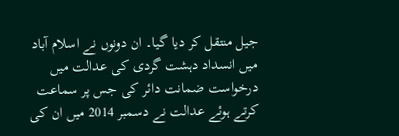جیل منتقل کر دیا گیا۔ ان دونوں نے اسلام آباد میں انسداد دہشت گردی کی عدالت میں درخواست ضمانت دائر کی جس پر سماعت کرتے ہوئے عدالت نے دسمبر 2014 میں ان کی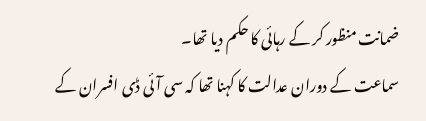ضمانت منظور کر کے رہائی کا حکم دیا تھا۔
سماعت کے دوران عدالت کا کہنا تھا کہ سی آئی ڈی افسران کے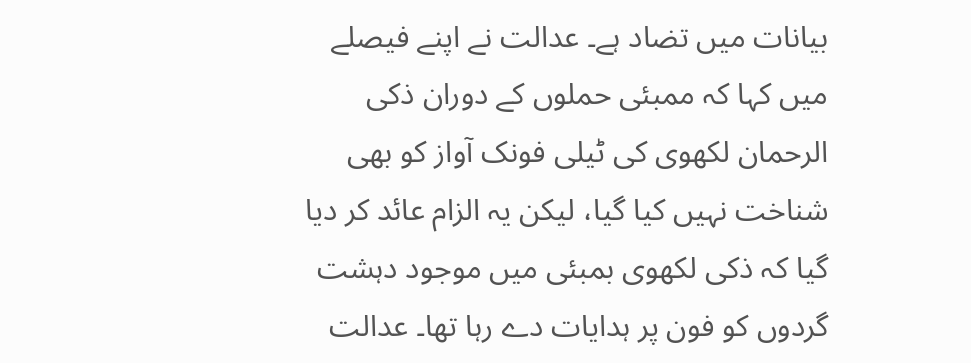بیانات میں تضاد ہے۔ عدالت نے اپنے فیصلے میں کہا کہ ممبئی حملوں کے دوران ذکی الرحمان لکھوی کی ٹیلی فونک آواز کو بھی شناخت نہیں کیا گیا، لیکن یہ الزام عائد کر دیا گیا کہ ذکی لکھوی بمبئی میں موجود دہشت گردوں کو فون پر ہدایات دے رہا تھا۔ عدالت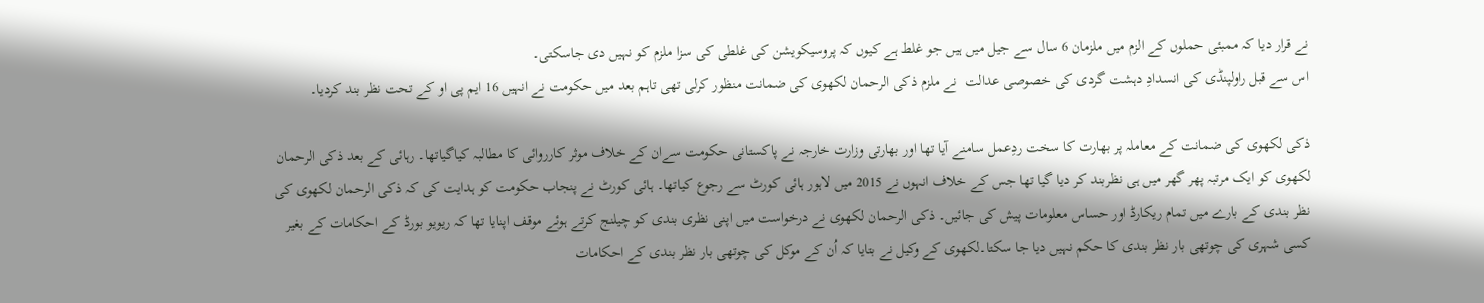نے قرار دیا کہ ممبئی حملوں کے الزم میں ملزمان 6 سال سے جیل میں ہیں جو غلط ہے کیوں کہ پروسیکویشن کی غلطی کی سزا ملزم کو نہیں دی جاسکتی۔
اس سے قبل راولپنڈی کی انسدادِ دہشت گردی کی خصوصی عدالت  نے ملزم ذکی الرحمان لکھوی کی ضمانت منظور کرلی تھی تاہم بعد میں حکومت نے انہیں 16 ایم پی او کے تحت نظر بند کردیا۔

ذکی لکھوی کی ضمانت کے معاملہ پر بھارت کا سخت ردِعمل سامنے آیا تھا اور بھارتی وزارت خارجہ نے پاکستانی حکومت سےان کے خلاف موثر کارروائی کا مطالبہ کیاگیاتھا۔ رہائی کے بعد ذکی الرحمان لکھوی کو ایک مرتبہ پھر گھر میں ہی نظربند کر دیا گیا تھا جس کے خلاف انہوں نے 2015 میں لاہور ہائی کورٹ سے رجوع کیاتھا۔ ہائی کورٹ نے پنجاب حکومت کو ہدایت کی کہ ذکی الرحمان لکھوی کی نظر بندی کے بارے میں تمام ریکارڈ اور حساس معلومات پیش کی جائیں۔ ذکی الرحمان لکھوی نے درخواست میں اپنی نظری بندی کو چیلنج کرتے ہوئے موقف اپنایا تھا کہ ریویو بورڈ کے احکامات کے بغیر کسی شہری کی چوتھی بار نظر بندی کا حکم نہیں دیا جا سکتا۔لکھوی کے وکیل نے بتایا کہ اُن کے موکل کی چوتھی بار نظر بندی کے احکامات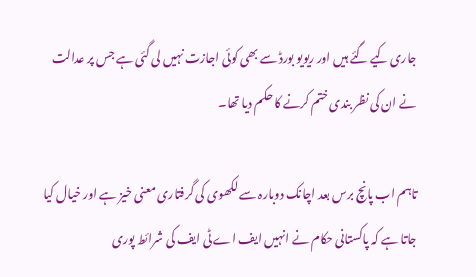جاری کیے گئے ہیں اور ریویو بورڈ سے بھی کوئی اجازت نہیں لی گئی ہے جس پر عدالت نے ان کی نظر بندی ختم کرنے کا حکم دیا تھا۔

تاہم اب پانچ برس بعد اچانک دوبارہ سے لکھوی کی گرفتاری معنی خیز ہے اور خیال کیا جاتا ہے کہ پاکستانی حکام نے انہیں ایف اے ٹی ایف کی شرائط پوری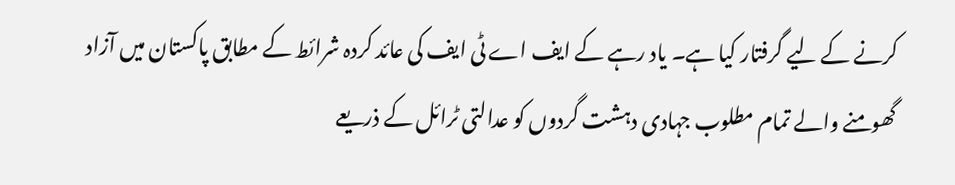کرنے کے لیے گرفتار کیا ہے۔ یاد رہے کے ایف اے ٹی ایف کی عائد کردہ شرائط کے مطابق پاکستان میں آزاد گھومنے والے تمام مطلوب جہادی دہشت گردوں کو عدالتی ٹرائل کے ذریعے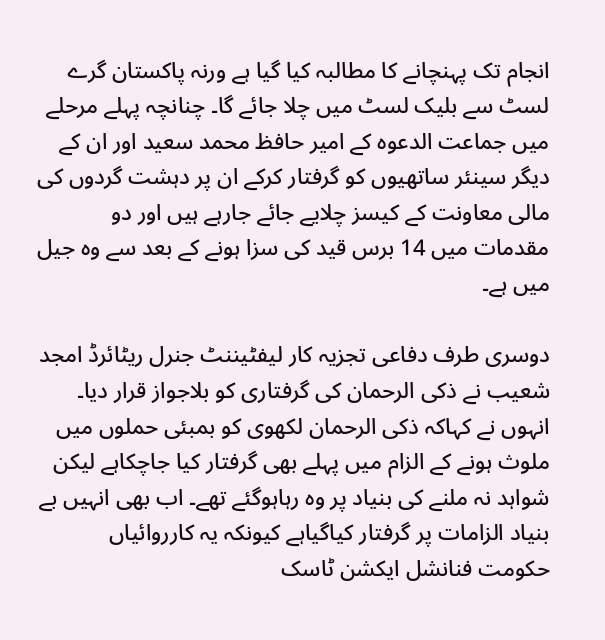انجام تک پہنچانے کا مطالبہ کیا گیا ہے ورنہ پاکستان گرے لسٹ سے بلیک لسٹ میں چلا جائے گا۔ چنانچہ پہلے مرحلے میں جماعت الدعوہ کے امیر حافظ محمد سعید اور ان کے دیگر سینئر ساتھیوں کو گرفتار کرکے ان پر دہشت گردوں کی مالی معاونت کے کیسز چلایے جائے جارہے ہیں اور دو مقدمات میں 14 برس قید کی سزا ہونے کے بعد سے وہ جیل میں ہے۔

دوسری طرف دفاعی تجزیہ کار لیفٹیننٹ جنرل ریٹائرڈ امجد شعیب نے ذکی الرحمان کی گرفتاری کو بلاجواز قرار دیا۔
انہوں نے کہاکہ ذکی الرحمان لکھوی کو بمبئی حملوں میں ملوث ہونے کے الزام میں پہلے بھی گرفتار کیا جاچکاہے لیکن شواہد نہ ملنے کی بنیاد پر وہ رہاہوگئے تھے۔ اب بھی انہیں بے بنیاد الزامات پر گرفتار کیاگیاہے کیونکہ یہ کارروائیاں حکومت فنانشل ایکشن ٹاسک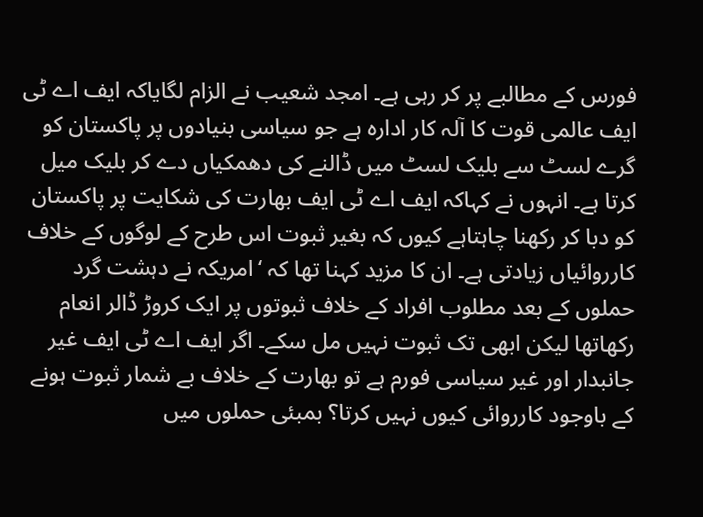فورس کے مطالبے پر کر رہی ہے۔ امجد شعیب نے الزام لگایاکہ ایف اے ٹی ایف عالمی قوت کا آلہ کار ادارہ ہے جو سیاسی بنیادوں پر پاکستان کو گرے لسٹ سے بلیک لسٹ میں ڈالنے کی دھمکیاں دے کر بلیک میل کرتا ہے۔ انہوں نے کہاکہ ایف اے ٹی ایف بھارت کی شکایت پر پاکستان کو دبا کر رکھنا چاہتاہے کیوں کہ بغیر ثبوت اس طرح کے لوگوں کے خلاف کارروائیاں زیادتی ہے۔ ان کا مزید کہنا تھا کہ ‘امریکہ نے دہشت گرد حملوں کے بعد مطلوب افراد کے خلاف ثبوتوں پر ایک کروڑ ڈالر انعام رکھاتھا لیکن ابھی تک ثبوت نہیں مل سکے۔ اگر ایف اے ٹی ایف غیر جانبدار اور غیر سیاسی فورم ہے تو بھارت کے خلاف بے شمار ثبوت ہونے کے باوجود کارروائی کیوں نہیں کرتا؟ بمبئی حملوں میں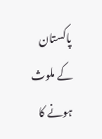پاکستان کے ملوث ہونے کا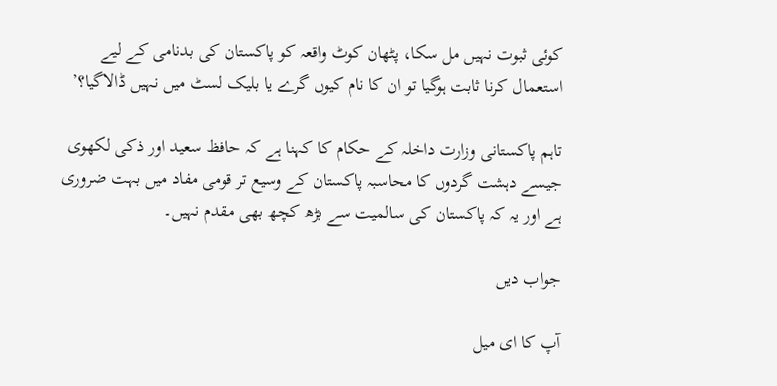کوئی ثبوت نہیں مل سکا، پٹھان کوٹ واقعہ کو پاکستان کی بدنامی کے لیے استعمال کرنا ثابت ہوگیا تو ان کا نام کیوں گرے یا بلیک لسٹ میں نہیں ڈالاگیا؟’

تاہم پاکستانی وزارت داخلہ کے حکام کا کہنا ہے کہ حافظ سعید اور ذکی لکھوی جیسے دہشت گردوں کا محاسبہ پاکستان کے وسیع تر قومی مفاد میں بہت ضروری ہے اور یہ کہ پاکستان کی سالمیت سے بڑھ کچھ بھی مقدم نہیں۔

جواب دیں

آپ کا ای میل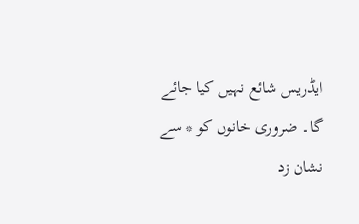ایڈریس شائع نہیں کیا جائے گا۔ ضروری خانوں کو * سے نشان زد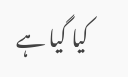کیا گیا ہے